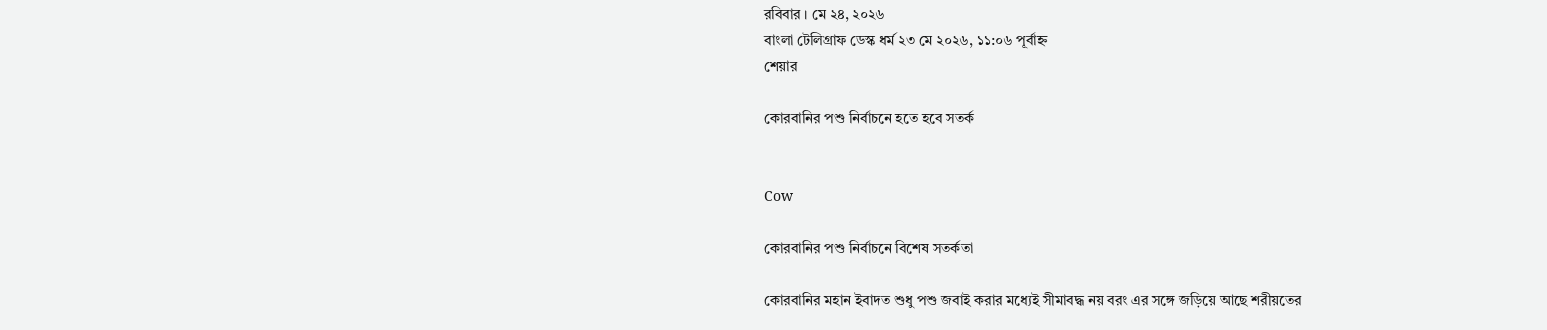রবিবার । মে ২৪, ২০২৬
বাংলা টেলিগ্রাফ ডেস্ক ধর্ম ২৩ মে ২০২৬, ১১:০৬ পূর্বাহ্ন
শেয়ার

কোরবানির পশু নির্বাচনে হতে হবে সতর্ক


Cow

কোরবানির পশু নির্বাচনে বিশেষ সতর্কতা

কোরবানির মহান ইবাদত শুধু পশু জবাই করার মধ্যেই সীমাবদ্ধ নয় বরং এর সঙ্গে জড়িয়ে আছে শরীয়তের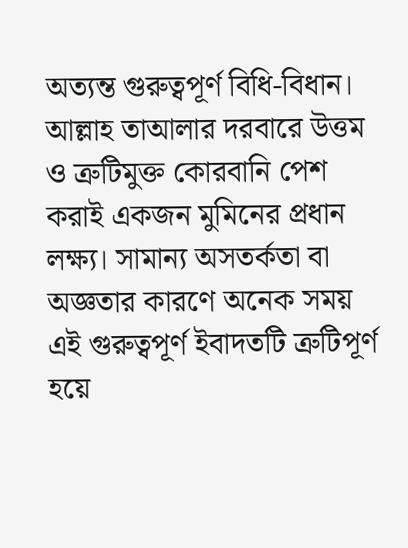অত্যন্ত গুরুত্বপূর্ণ বিধি-বিধান। আল্লাহ তাআলার দরবারে উত্তম ও ত্রুটিমুক্ত কোরবানি পেশ করাই একজন মুমিনের প্রধান লক্ষ্য। সামান্য অসতর্কতা বা অজ্ঞতার কারণে অনেক সময় এই গুরুত্বপূর্ণ ইবাদতটি ত্রুটিপূর্ণ হয়ে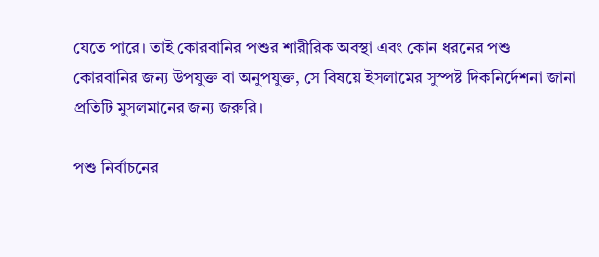যেতে পারে। তাই কোরবানির পশুর শারীরিক অবস্থা এবং কোন ধরনের পশু কোরবানির জন্য উপযুক্ত বা অনুপযুক্ত, সে বিষয়ে ইসলামের সুস্পষ্ট দিকনির্দেশনা জানা প্রতিটি মুসলমানের জন্য জরুরি।

পশু নির্বাচনের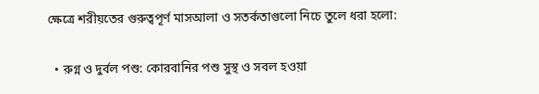ক্ষেত্রে শরীয়তের গুরুত্বপূর্ণ মাসআলা ও সতর্কতাগুলো নিচে তুলে ধরা হলো:

  • রুগ্ন ও দুর্বল পশু: কোরবানির পশু সুস্থ ও সবল হওয়া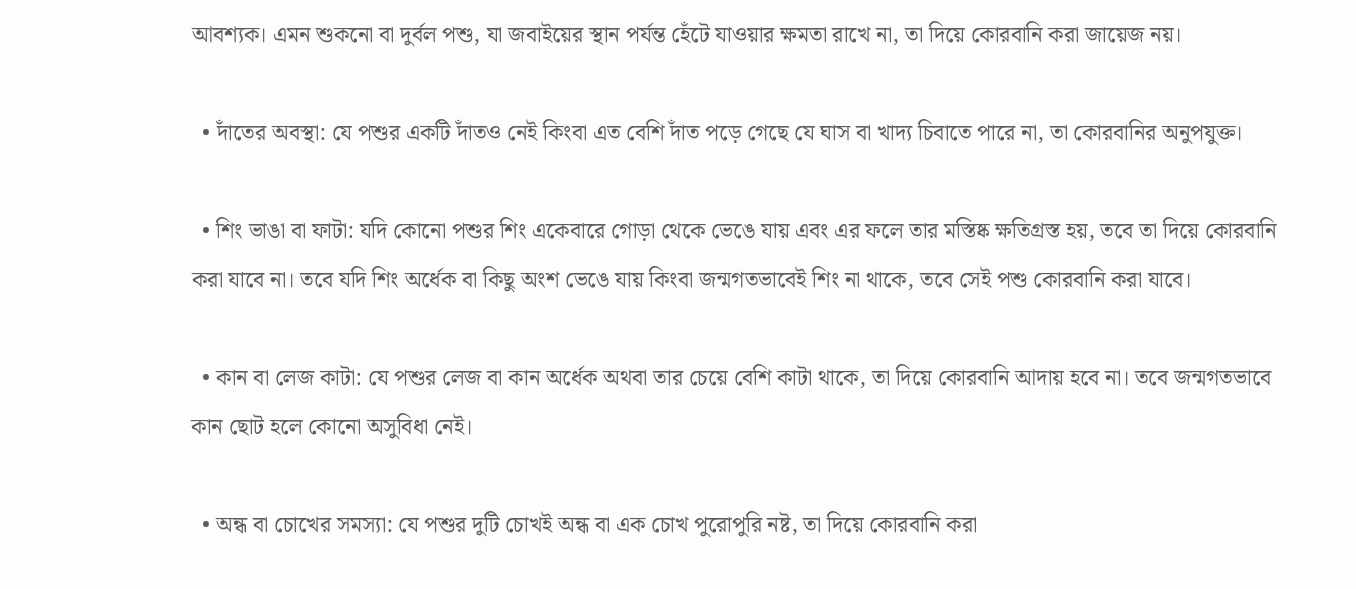আবশ্যক। এমন শুকনো বা দুর্বল পশু, যা জবাইয়ের স্থান পর্যন্ত হেঁটে যাওয়ার ক্ষমতা রাখে না, তা দিয়ে কোরবানি করা জায়েজ নয়।

  • দাঁতের অবস্থা: যে পশুর একটি দাঁতও নেই কিংবা এত বেশি দাঁত পড়ে গেছে যে ঘাস বা খাদ্য চিবাতে পারে না, তা কোরবানির অনুপযুক্ত।

  • শিং ভাঙা বা ফাটা: যদি কোনো পশুর শিং একেবারে গোড়া থেকে ভেঙে যায় এবং এর ফলে তার মস্তিষ্ক ক্ষতিগ্রস্ত হয়, তবে তা দিয়ে কোরবানি করা যাবে না। তবে যদি শিং অর্ধেক বা কিছু অংশ ভেঙে যায় কিংবা জন্মগতভাবেই শিং না থাকে, তবে সেই পশু কোরবানি করা যাবে।

  • কান বা লেজ কাটা: যে পশুর লেজ বা কান অর্ধেক অথবা তার চেয়ে বেশি কাটা থাকে, তা দিয়ে কোরবানি আদায় হবে না। তবে জন্মগতভাবে কান ছোট হলে কোনো অসুবিধা নেই।

  • অন্ধ বা চোখের সমস্যা: যে পশুর দুটি চোখই অন্ধ বা এক চোখ পুরোপুরি নষ্ট, তা দিয়ে কোরবানি করা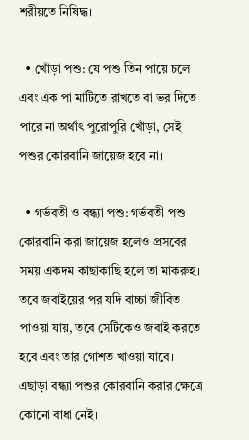শরীয়তে নিষিদ্ধ।

  • খোঁড়া পশু: যে পশু তিন পায়ে চলে এবং এক পা মাটিতে রাখতে বা ভর দিতে পারে না অর্থাৎ পুরোপুরি খোঁড়া, সেই পশুর কোরবানি জায়েজ হবে না।

  • গর্ভবতী ও বন্ধ্যা পশু: গর্ভবতী পশু কোরবানি করা জায়েজ হলেও প্রসবের সময় একদম কাছাকাছি হলে তা মাকরুহ। তবে জবাইয়ের পর যদি বাচ্চা জীবিত পাওয়া যায়, তবে সেটিকেও জবাই করতে হবে এবং তার গোশত খাওয়া যাবে। এছাড়া বন্ধ্যা পশুর কোরবানি করার ক্ষেত্রে কোনো বাধা নেই।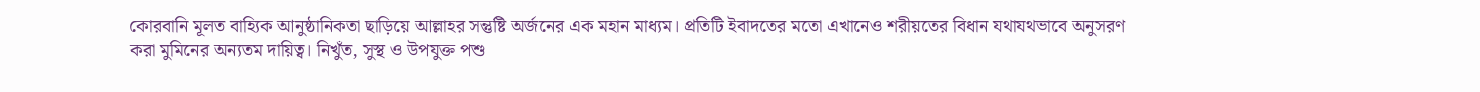কোরবানি মূলত বাহ্যিক আনুষ্ঠানিকতা ছাড়িয়ে আল্লাহর সন্তুষ্টি অর্জনের এক মহান মাধ্যম। প্রতিটি ইবাদতের মতো এখানেও শরীয়তের বিধান যথাযথভাবে অনুসরণ করা মুমিনের অন্যতম দায়িত্ব। নিখুঁত, সুস্থ ও উপযুক্ত পশু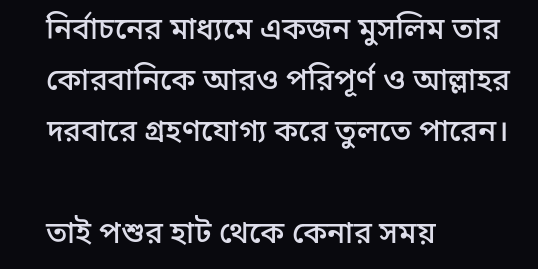নির্বাচনের মাধ্যমে একজন মুসলিম তার কোরবানিকে আরও পরিপূর্ণ ও আল্লাহর দরবারে গ্রহণযোগ্য করে তুলতে পারেন।

তাই পশুর হাট থেকে কেনার সময়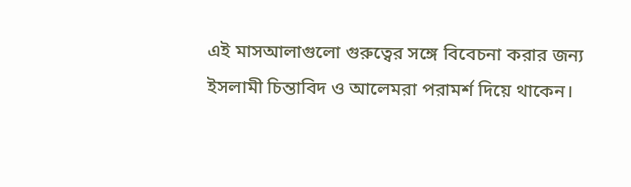এই মাসআলাগুলো গুরুত্বের সঙ্গে বিবেচনা করার জন্য ইসলামী চিন্তাবিদ ও আলেমরা পরামর্শ দিয়ে থাকেন।